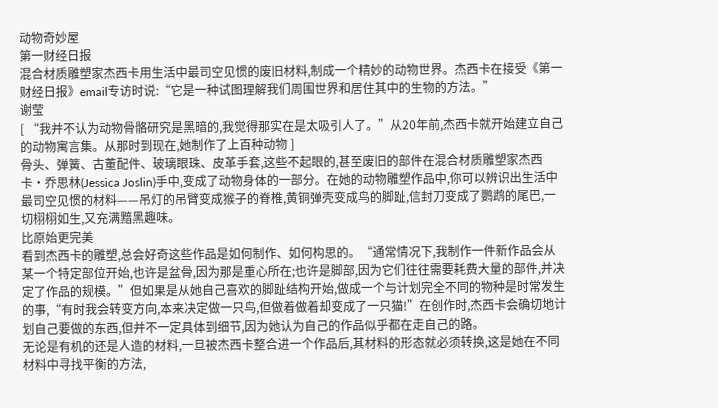动物奇妙屋
第一财经日报
混合材质雕塑家杰西卡用生活中最司空见惯的废旧材料,制成一个精妙的动物世界。杰西卡在接受《第一财经日报》email专访时说:“它是一种试图理解我们周围世界和居住其中的生物的方法。”
谢莹
[ “我并不认为动物骨骼研究是黑暗的,我觉得那实在是太吸引人了。”从20年前,杰西卡就开始建立自己的动物寓言集。从那时到现在,她制作了上百种动物 ]
骨头、弹簧、古董配件、玻璃眼珠、皮革手套,这些不起眼的,甚至废旧的部件在混合材质雕塑家杰西卡·乔思林(Jessica Joslin)手中,变成了动物身体的一部分。在她的动物雕塑作品中,你可以辨识出生活中最司空见惯的材料——吊灯的吊臂变成猴子的脊椎,黄铜弹壳变成鸟的脚趾,信封刀变成了鹦鹉的尾巴,一切栩栩如生,又充满黯黑趣味。
比原始更完美
看到杰西卡的雕塑,总会好奇这些作品是如何制作、如何构思的。“通常情况下,我制作一件新作品会从某一个特定部位开始,也许是盆骨,因为那是重心所在;也许是脚部,因为它们往往需要耗费大量的部件,并决定了作品的规模。”但如果是从她自己喜欢的脚趾结构开始,做成一个与计划完全不同的物种是时常发生的事,“有时我会转变方向,本来决定做一只鸟,但做着做着却变成了一只猫!”在创作时,杰西卡会确切地计划自己要做的东西,但并不一定具体到细节,因为她认为自己的作品似乎都在走自己的路。
无论是有机的还是人造的材料,一旦被杰西卡整合进一个作品后,其材料的形态就必须转换,这是她在不同材料中寻找平衡的方法,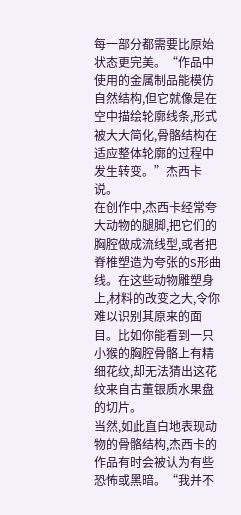每一部分都需要比原始状态更完美。“作品中使用的金属制品能模仿自然结构,但它就像是在空中描绘轮廓线条,形式被大大简化,骨骼结构在适应整体轮廓的过程中发生转变。”杰西卡说。
在创作中,杰西卡经常夸大动物的腿脚,把它们的胸腔做成流线型,或者把脊椎塑造为夸张的S形曲线。在这些动物雕塑身上,材料的改变之大,令你难以识别其原来的面目。比如你能看到一只小猴的胸腔骨骼上有精细花纹,却无法猜出这花纹来自古董银质水果盘的切片。
当然,如此直白地表现动物的骨骼结构,杰西卡的作品有时会被认为有些恐怖或黑暗。“我并不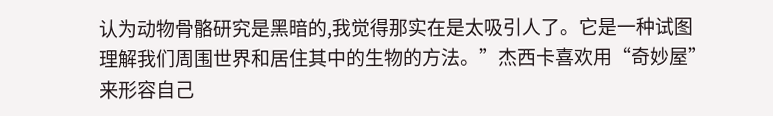认为动物骨骼研究是黑暗的,我觉得那实在是太吸引人了。它是一种试图理解我们周围世界和居住其中的生物的方法。”杰西卡喜欢用“奇妙屋”来形容自己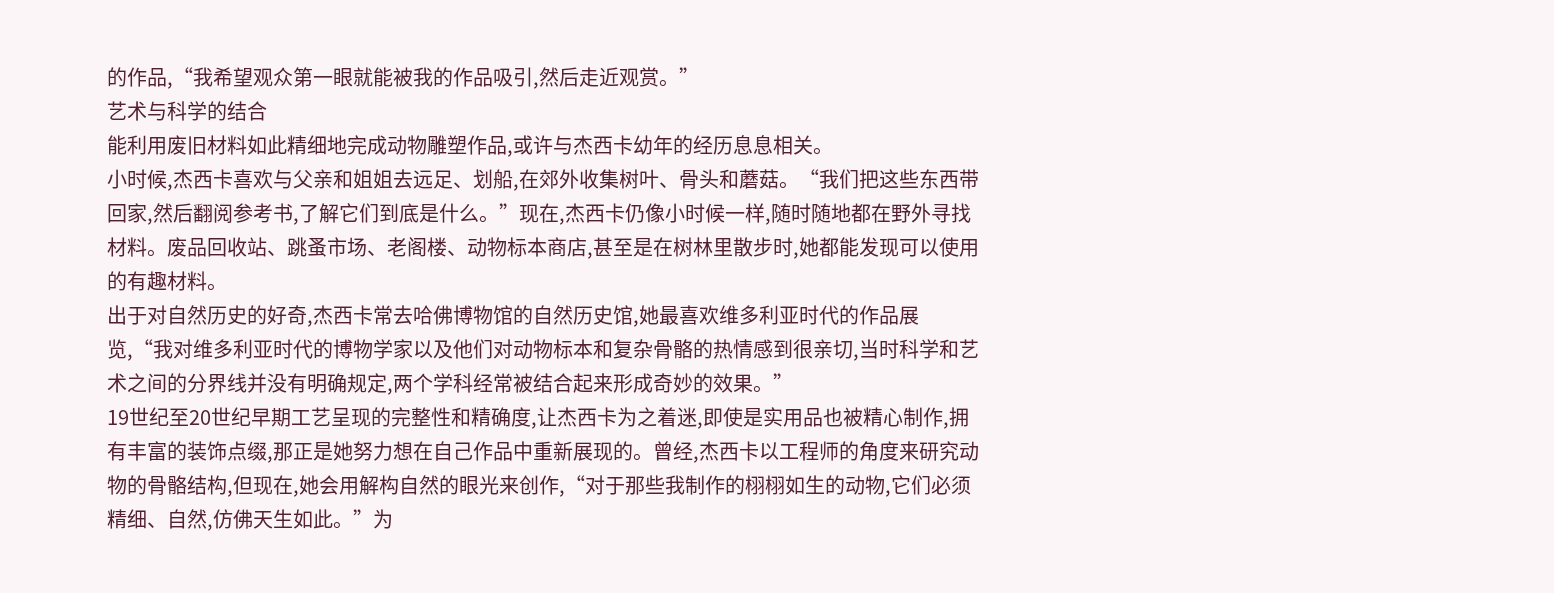的作品,“我希望观众第一眼就能被我的作品吸引,然后走近观赏。”
艺术与科学的结合
能利用废旧材料如此精细地完成动物雕塑作品,或许与杰西卡幼年的经历息息相关。
小时候,杰西卡喜欢与父亲和姐姐去远足、划船,在郊外收集树叶、骨头和蘑菇。“我们把这些东西带回家,然后翻阅参考书,了解它们到底是什么。”现在,杰西卡仍像小时候一样,随时随地都在野外寻找材料。废品回收站、跳蚤市场、老阁楼、动物标本商店,甚至是在树林里散步时,她都能发现可以使用的有趣材料。
出于对自然历史的好奇,杰西卡常去哈佛博物馆的自然历史馆,她最喜欢维多利亚时代的作品展览,“我对维多利亚时代的博物学家以及他们对动物标本和复杂骨骼的热情感到很亲切,当时科学和艺术之间的分界线并没有明确规定,两个学科经常被结合起来形成奇妙的效果。”
19世纪至20世纪早期工艺呈现的完整性和精确度,让杰西卡为之着迷,即使是实用品也被精心制作,拥有丰富的装饰点缀,那正是她努力想在自己作品中重新展现的。曾经,杰西卡以工程师的角度来研究动物的骨骼结构,但现在,她会用解构自然的眼光来创作,“对于那些我制作的栩栩如生的动物,它们必须精细、自然,仿佛天生如此。”为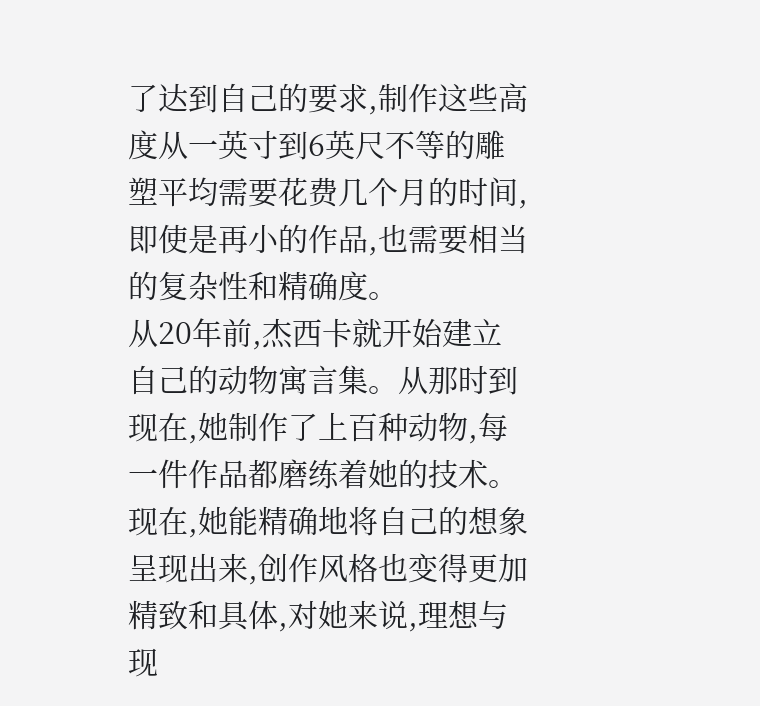了达到自己的要求,制作这些高度从一英寸到6英尺不等的雕塑平均需要花费几个月的时间,即使是再小的作品,也需要相当的复杂性和精确度。
从20年前,杰西卡就开始建立自己的动物寓言集。从那时到现在,她制作了上百种动物,每一件作品都磨练着她的技术。现在,她能精确地将自己的想象呈现出来,创作风格也变得更加精致和具体,对她来说,理想与现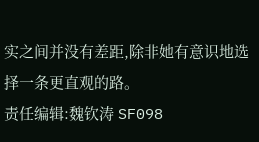实之间并没有差距,除非她有意识地选择一条更直观的路。
责任编辑:魏钦涛 SF098